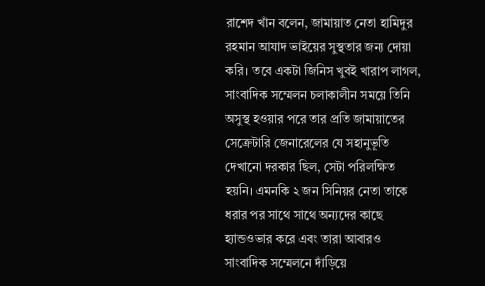রাশেদ খাঁন বলেন, জামায়াত নেতা হামিদুর রহমান আযাদ ভাইয়ের সুস্থতার জন্য দোয়া করি। তবে একটা জিনিস খুবই খারাপ লাগল, সাংবাদিক সম্মেলন চলাকালীন সময়ে তিনি অসুস্থ হওয়ার পরে তার প্রতি জামায়াতের সেক্রেটারি জেনারেলের যে সহানুভূতি দেখানো দরকার ছিল, সেটা পরিলক্ষিত হয়নি। এমনকি ২ জন সিনিয়র নেতা তাকে ধরার পর সাথে সাথে অন্যদের কাছে হ্যান্ডওভার করে এবং তারা আবারও সাংবাদিক সম্মেলনে দাঁড়িয়ে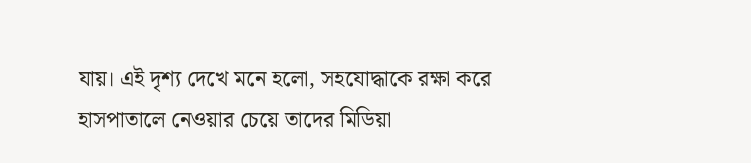যায়। এই দৃশ্য দেখে মনে হলো, সহযোদ্ধাকে রক্ষা করে হাসপাতালে নেওয়ার চেয়ে তাদের মিডিয়া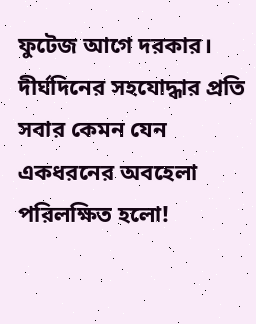ফুটেজ আগে দরকার। দীর্ঘদিনের সহযোদ্ধার প্রতি সবার কেমন যেন একধরনের অবহেলা পরিলক্ষিত হলো!